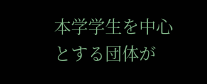本学学生を中心とする団体が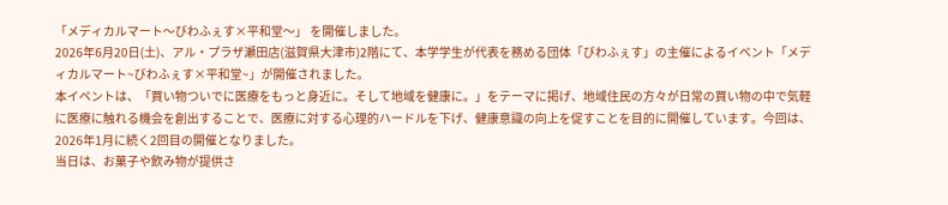「メディカルマート〜びわふぇす×平和堂〜」 を開催しました。
2026年6月20日(土)、アル・プラザ瀬田店(滋賀県大津市)2階にて、本学学生が代表を務める団体「びわふぇす」の主催によるイベント「メディカルマート~びわふぇす×平和堂~」が開催されました。
本イベントは、「買い物ついでに医療をもっと身近に。そして地域を健康に。」をテーマに掲げ、地域住民の方々が日常の買い物の中で気軽に医療に触れる機会を創出することで、医療に対する心理的ハードルを下げ、健康意識の向上を促すことを目的に開催しています。今回は、2026年1月に続く2回目の開催となりました。
当日は、お菓子や飲み物が提供さ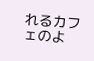れるカフェのよ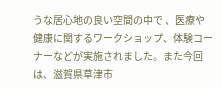うな居心地の良い空間の中で 、医療や健康に関するワークショップ、体験コーナーなどが実施されました。また今回は、滋賀県草津市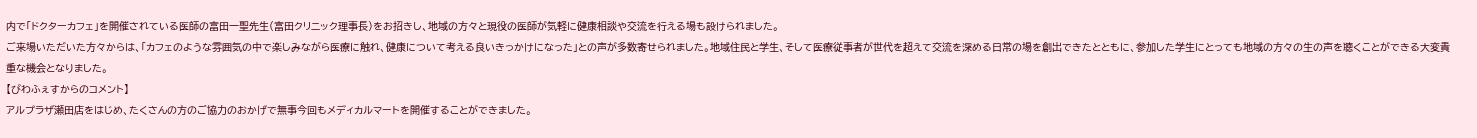内で「ドクターカフェ」を開催されている医師の富田一聖先生(富田クリニック理事長)をお招きし、地域の方々と現役の医師が気軽に健康相談や交流を行える場も設けられました。
ご来場いただいた方々からは、「カフェのような雰囲気の中で楽しみながら医療に触れ、健康について考える良いきっかけになった」との声が多数寄せられました。地域住民と学生、そして医療従事者が世代を超えて交流を深める日常の場を創出できたとともに、参加した学生にとっても地域の方々の生の声を聴くことができる大変貴重な機会となりました。
【びわふぇすからのコメント】
アルプラザ瀬田店をはじめ、たくさんの方のご協力のおかげで無事今回もメディカルマートを開催することができました。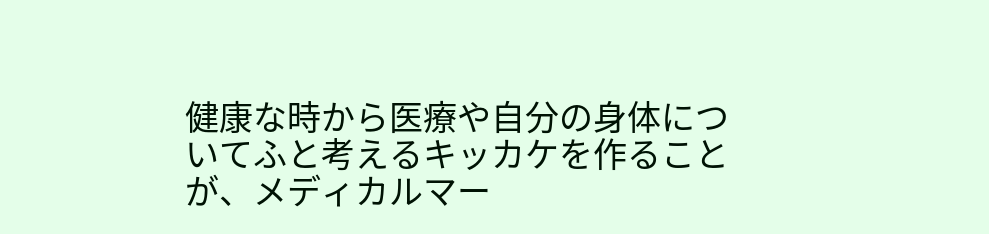健康な時から医療や自分の身体についてふと考えるキッカケを作ることが、メディカルマー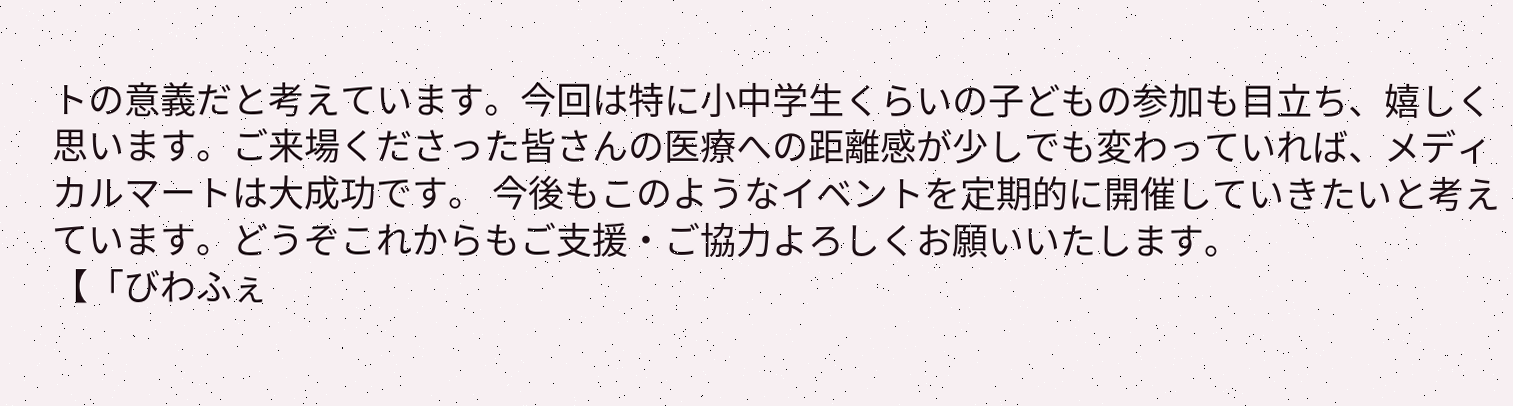トの意義だと考えています。今回は特に小中学生くらいの子どもの参加も目立ち、嬉しく思います。ご来場くださった皆さんの医療への距離感が少しでも変わっていれば、メディカルマートは大成功です。 今後もこのようなイベントを定期的に開催していきたいと考えています。どうぞこれからもご支援・ご協力よろしくお願いいたします。
【「びわふぇ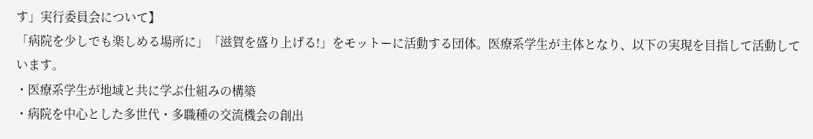す」実行委員会について】
「病院を少しでも楽しめる場所に」「滋賀を盛り上げる!」をモットーに活動する団体。医療系学生が主体となり、以下の実現を目指して活動しています。
・医療系学生が地域と共に学ぶ仕組みの構築
・病院を中心とした多世代・多職種の交流機会の創出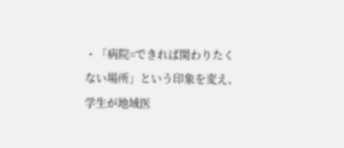・「病院=できれば関わりたくない場所」という印象を変え、学生が地域医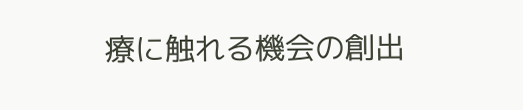療に触れる機会の創出